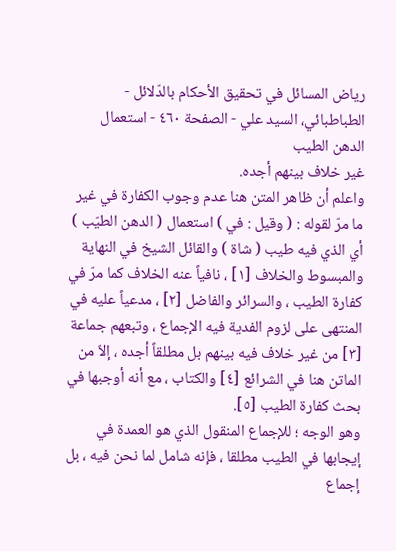رياض المسائل في تحقيق الأحكام بالدّلائل - الطباطبائي، السيد علي - الصفحة ٤٦٠ - استعمال الدهن الطيب
غير خلاف بينهم أجده.
واعلم أن ظاهر المتن هنا عدم وجوب الكفارة في غير ما مرّ لقوله : ( وقيل : في ) استعمال ( الدهن الطيّب ) أي الذي فيه طيب ( شاة ) والقائل الشيخ في النهاية والمبسوط والخلاف [١] ، نافياً عنه الخلاف كما مرّ في كفارة الطيب ، والسرائر والفاضل [٢] ، مدعياً عليه في المنتهى على لزوم الفدية فيه الإجماع ، وتبعهم جماعة [٣] من غير خلاف فيه بينهم بل مطلقاً أجده ، إلاّ من الماتن هنا في الشرائع [٤] والكتاب ، مع أنه أوجبها في بحث كفارة الطيب [٥].
وهو الوجه ؛ للإجماع المنقول الذي هو العمدة في إيجابها في الطيب مطلقا ، فإنه شامل لما نحن فيه ، بل إجماع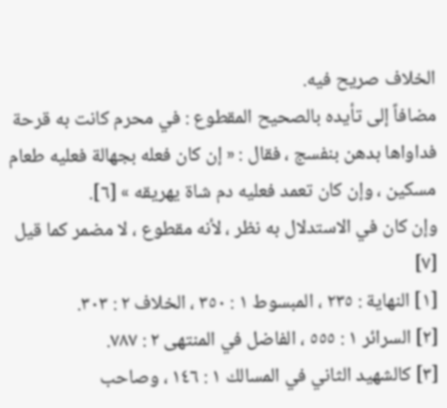الخلاف صريح فيه.
مضافاً إلى تأيده بالصحيح المقطوع : في محرم كانت به قرحة فداواها بدهن بنفسج ، فقال : « إن كان فعله بجهالة فعليه طعام مسكين ، وإن كان تعمد فعليه دم شاة يهريقه » [٦].
وإن كان في الاستدلال به نظر ، لأنه مقطوع ، لا مضمر كما قيل [٧]
[١] النهاية : ٢٣٥ ، المبسوط ١ : ٣٥٠ ، الخلاف ٢ : ٣٠٣.
[٢] السرائر ١ : ٥٥٥ ، الفاضل في المنتهى ٢ : ٧٨٧.
[٣] كالشهيد الثاني في المسالك ١ : ١٤٦ ، وصاحب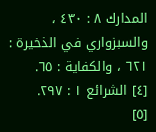المدارك ٨ : ٤٣٠ ، والسبزواري في الذخيرة : ٦٢١ ، والكفاية : ٦٥.
[٤] الشرائع ١ : ٢٩٧.
[٥]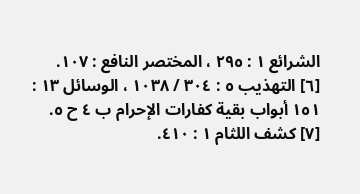الشرائع ١ : ٢٩٥ ، المختصر النافع : ١٠٧.
[٦] التهذيب ٥ : ٣٠٤ / ١٠٣٨ ، الوسائل ١٣ : ١٥١ أبواب بقية كفارات الإحرام ب ٤ ح ٥.
[٧] كشف اللثام ١ : ٤١٠.